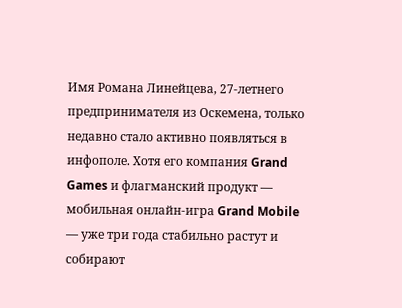Имя Романа Линейцева, 27-летнего предпринимателя из Оскемена, только недавно стало активно появляться в инфополе. Хотя его компания Grand Games и флагманский продукт — мобильная онлайн-игра Grand Mobile — уже три года стабильно растут и собирают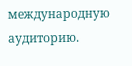международную аудиторию.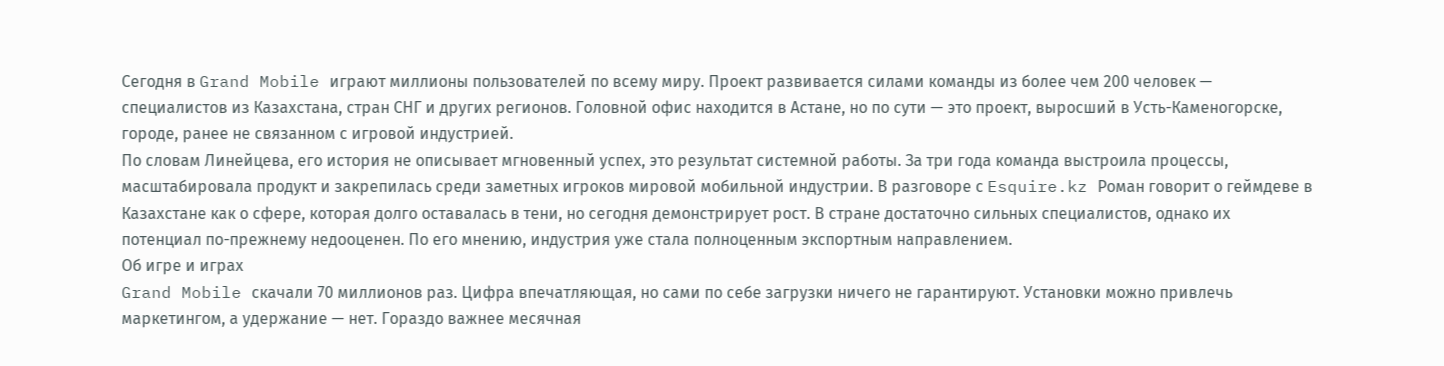Сегодня в Grand Mobile играют миллионы пользователей по всему миру. Проект развивается силами команды из более чем 200 человек — специалистов из Казахстана, стран СНГ и других регионов. Головной офис находится в Астане, но по сути — это проект, выросший в Усть-Каменогорске, городе, ранее не связанном с игровой индустрией.
По словам Линейцева, его история не описывает мгновенный успех, это результат системной работы. За три года команда выстроила процессы, масштабировала продукт и закрепилась среди заметных игроков мировой мобильной индустрии. В разговоре с Esquire.kz Роман говорит о геймдеве в Казахстане как о сфере, которая долго оставалась в тени, но сегодня демонстрирует рост. В стране достаточно сильных специалистов, однако их потенциал по-прежнему недооценен. По его мнению, индустрия уже стала полноценным экспортным направлением.
Об игре и играх
Grand Mobile скачали 70 миллионов раз. Цифра впечатляющая, но сами по себе загрузки ничего не гарантируют. Установки можно привлечь маркетингом, а удержание — нет. Гораздо важнее месячная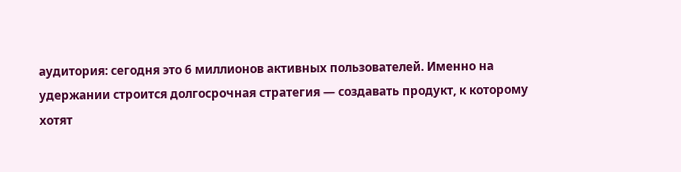аудитория: сегодня это 6 миллионов активных пользователей. Именно на удержании строится долгосрочная стратегия — создавать продукт, к которому хотят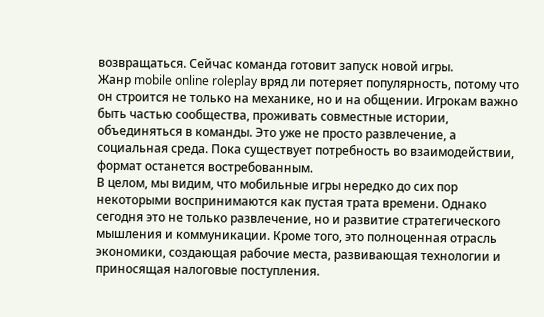возвращаться. Сейчас команда готовит запуск новой игры.
Жанр mobile online roleplay вряд ли потеряет популярность, потому что он строится не только на механике, но и на общении. Игрокам важно быть частью сообщества, проживать совместные истории, объединяться в команды. Это уже не просто развлечение, а социальная среда. Пока существует потребность во взаимодействии, формат останется востребованным.
В целом, мы видим, что мобильные игры нередко до сих пор некоторыми воспринимаются как пустая трата времени. Однако сегодня это не только развлечение, но и развитие стратегического мышления и коммуникации. Кроме того, это полноценная отрасль экономики, создающая рабочие места, развивающая технологии и приносящая налоговые поступления.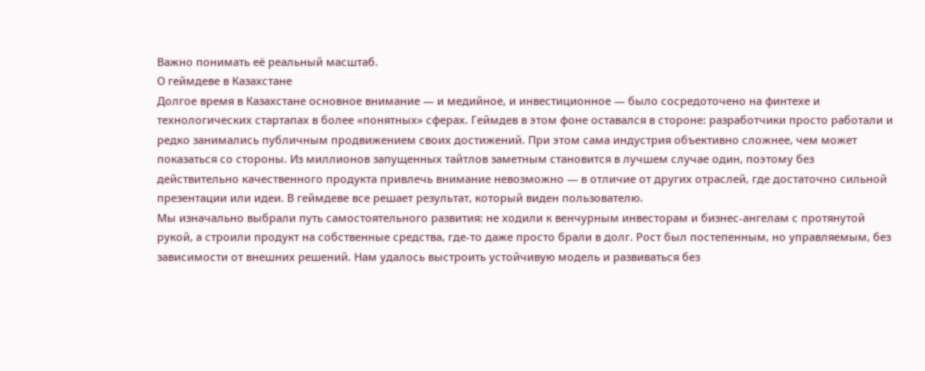Важно понимать её реальный масштаб.
О геймдеве в Казахстане
Долгое время в Казахстане основное внимание — и медийное, и инвестиционное — было сосредоточено на финтехе и технологических стартапах в более «понятных» сферах. Геймдев в этом фоне оставался в стороне: разработчики просто работали и редко занимались публичным продвижением своих достижений. При этом сама индустрия объективно сложнее, чем может показаться со стороны. Из миллионов запущенных тайтлов заметным становится в лучшем случае один, поэтому без действительно качественного продукта привлечь внимание невозможно — в отличие от других отраслей, где достаточно сильной презентации или идеи. В геймдеве все решает результат, который виден пользователю.
Мы изначально выбрали путь самостоятельного развития: не ходили к венчурным инвесторам и бизнес-ангелам с протянутой рукой, а строили продукт на собственные средства, где-то даже просто брали в долг. Рост был постепенным, но управляемым, без зависимости от внешних решений. Нам удалось выстроить устойчивую модель и развиваться без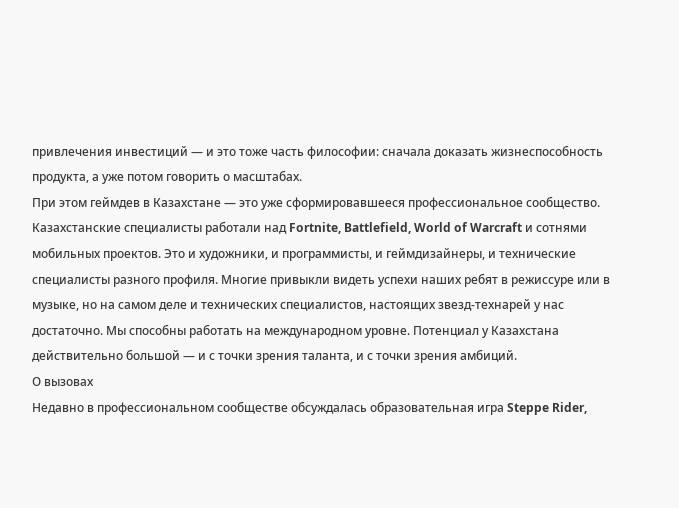привлечения инвестиций — и это тоже часть философии: сначала доказать жизнеспособность продукта, а уже потом говорить о масштабах.
При этом геймдев в Казахстане — это уже сформировавшееся профессиональное сообщество. Казахстанские специалисты работали над Fortnite, Battlefield, World of Warcraft и сотнями мобильных проектов. Это и художники, и программисты, и геймдизайнеры, и технические специалисты разного профиля. Многие привыкли видеть успехи наших ребят в режиссуре или в музыке, но на самом деле и технических специалистов, настоящих звезд-технарей у нас достаточно. Мы способны работать на международном уровне. Потенциал у Казахстана действительно большой — и с точки зрения таланта, и с точки зрения амбиций.
О вызовах
Недавно в профессиональном сообществе обсуждалась образовательная игра Steppe Rider,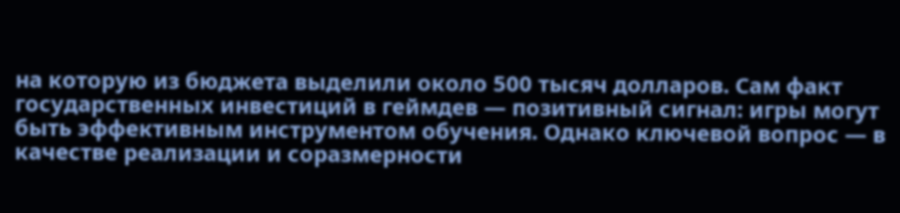на которую из бюджета выделили около 500 тысяч долларов. Сам факт государственных инвестиций в геймдев — позитивный сигнал: игры могут быть эффективным инструментом обучения. Однако ключевой вопрос — в качестве реализации и соразмерности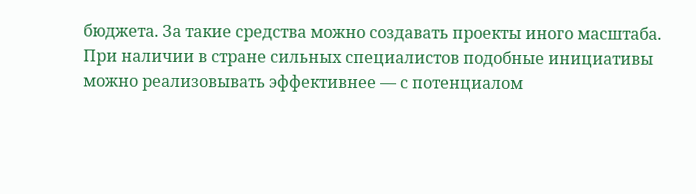бюджета. За такие средства можно создавать проекты иного масштаба.
При наличии в стране сильных специалистов подобные инициативы можно реализовывать эффективнее — с потенциалом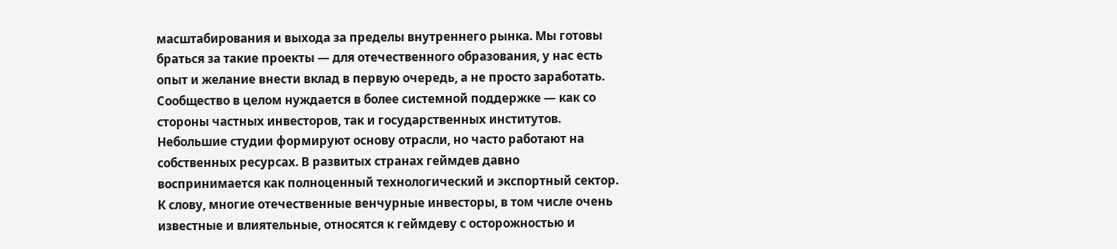масштабирования и выхода за пределы внутреннего рынка. Мы готовы браться за такие проекты — для отечественного образования, у нас есть опыт и желание внести вклад в первую очередь, а не просто заработать.
Сообщество в целом нуждается в более системной поддержке — как со стороны частных инвесторов, так и государственных институтов. Небольшие студии формируют основу отрасли, но часто работают на собственных ресурсах. В развитых странах геймдев давно воспринимается как полноценный технологический и экспортный сектор. К слову, многие отечественные венчурные инвесторы, в том числе очень известные и влиятельные, относятся к геймдеву с осторожностью и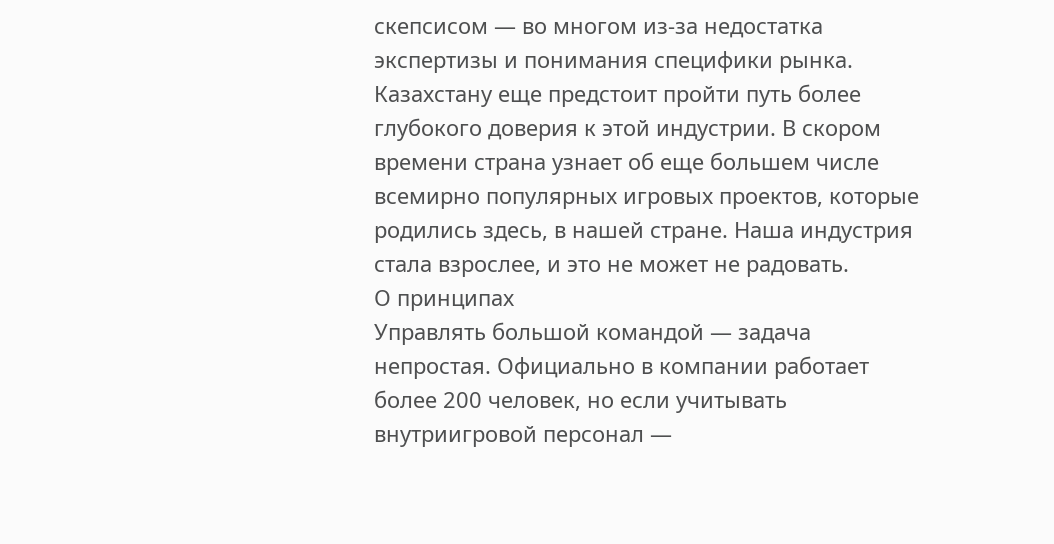скепсисом — во многом из-за недостатка экспертизы и понимания специфики рынка. Казахстану еще предстоит пройти путь более глубокого доверия к этой индустрии. В скором времени страна узнает об еще большем числе всемирно популярных игровых проектов, которые родились здесь, в нашей стране. Наша индустрия стала взрослее, и это не может не радовать.
О принципах
Управлять большой командой — задача непростая. Официально в компании работает более 200 человек, но если учитывать внутриигровой персонал —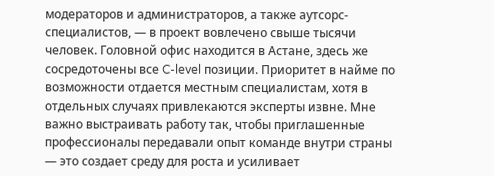модераторов и администраторов, а также аутсорс-специалистов, — в проект вовлечено свыше тысячи человек. Головной офис находится в Астане, здесь же сосредоточены все C-level позиции. Приоритет в найме по возможности отдается местным специалистам, хотя в отдельных случаях привлекаются эксперты извне. Мне важно выстраивать работу так, чтобы приглашенные профессионалы передавали опыт команде внутри страны — это создает среду для роста и усиливает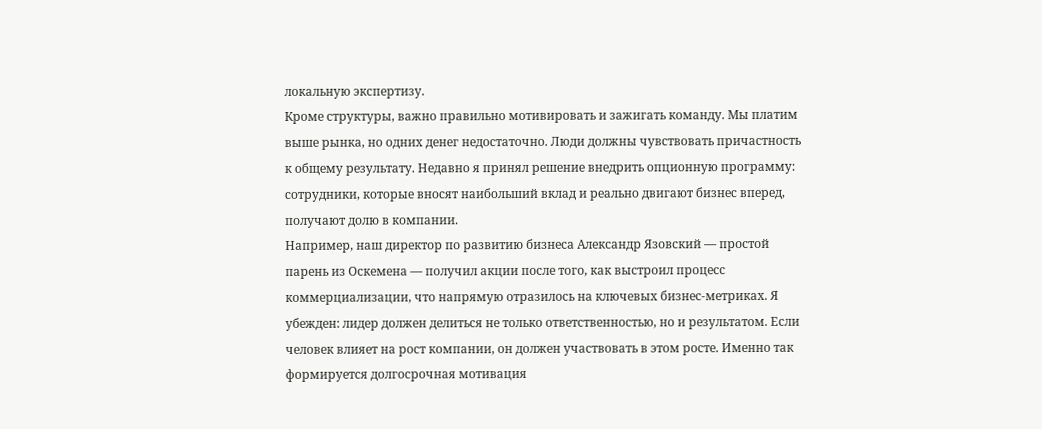локальную экспертизу.
Кроме структуры, важно правильно мотивировать и зажигать команду. Мы платим выше рынка, но одних денег недостаточно. Люди должны чувствовать причастность к общему результату. Недавно я принял решение внедрить опционную программу: сотрудники, которые вносят наибольший вклад и реально двигают бизнес вперед, получают долю в компании.
Например, наш директор по развитию бизнеса Александр Язовский — простой парень из Оскемена — получил акции после того, как выстроил процесс коммерциализации, что напрямую отразилось на ключевых бизнес-метриках. Я убежден: лидер должен делиться не только ответственностью, но и результатом. Если человек влияет на рост компании, он должен участвовать в этом росте. Именно так формируется долгосрочная мотивация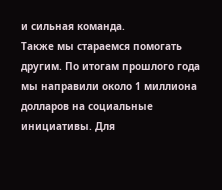и сильная команда.
Также мы стараемся помогать другим. По итогам прошлого года мы направили около 1 миллиона долларов на социальные инициативы. Для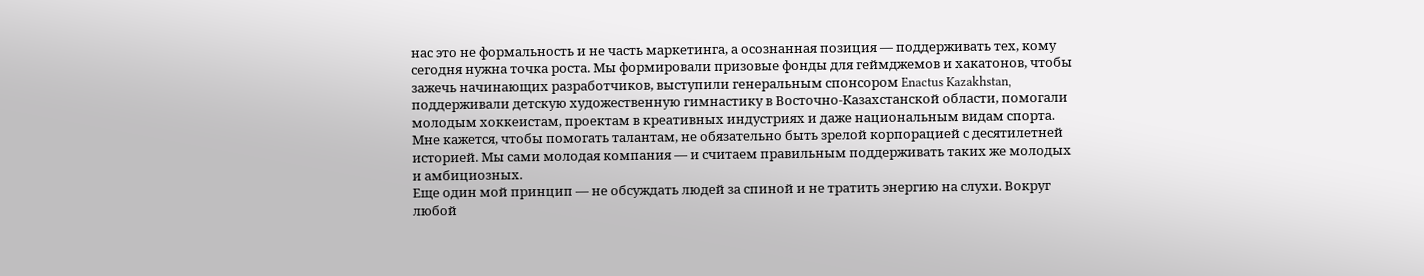нас это не формальность и не часть маркетинга, а осознанная позиция — поддерживать тех, кому сегодня нужна точка роста. Мы формировали призовые фонды для геймджемов и хакатонов, чтобы зажечь начинающих разработчиков, выступили генеральным спонсором Enactus Kazakhstan, поддерживали детскую художественную гимнастику в Восточно-Казахстанской области, помогали молодым хоккеистам, проектам в креативных индустриях и даже национальным видам спорта. Мне кажется, чтобы помогать талантам, не обязательно быть зрелой корпорацией с десятилетней историей. Мы сами молодая компания — и считаем правильным поддерживать таких же молодых и амбициозных.
Еще один мой принцип — не обсуждать людей за спиной и не тратить энергию на слухи. Вокруг любой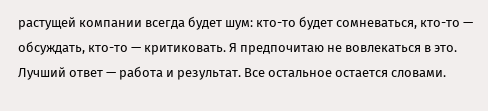растущей компании всегда будет шум: кто-то будет сомневаться, кто-то — обсуждать, кто-то — критиковать. Я предпочитаю не вовлекаться в это. Лучший ответ — работа и результат. Все остальное остается словами.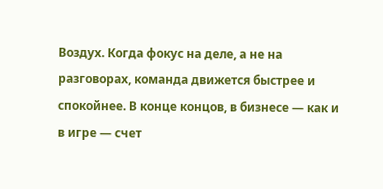Воздух. Когда фокус на деле, а не на разговорах, команда движется быстрее и спокойнее. В конце концов, в бизнесе — как и в игре — счет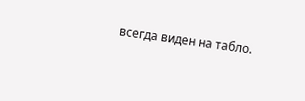всегда виден на табло.